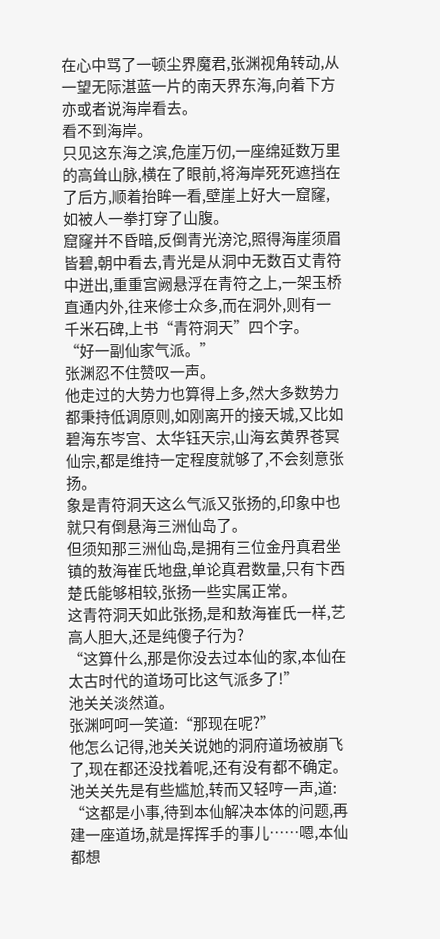在心中骂了一顿尘界魔君,张渊视角转动,从一望无际湛蓝一片的南天界东海,向着下方亦或者说海岸看去。
看不到海岸。
只见这东海之滨,危崖万仞,一座绵延数万里的高耸山脉,横在了眼前,将海岸死死遮挡在了后方,顺着抬眸一看,壁崖上好大一窟窿,如被人一拳打穿了山腹。
窟窿并不昏暗,反倒青光滂沱,照得海崖须眉皆碧,朝中看去,青光是从洞中无数百丈青符中迸出,重重宫阙悬浮在青符之上,一架玉桥直通内外,往来修士众多,而在洞外,则有一千米石碑,上书“青符洞天”四个字。
“好一副仙家气派。”
张渊忍不住赞叹一声。
他走过的大势力也算得上多,然大多数势力都秉持低调原则,如刚离开的接天城,又比如碧海东岑宫、太华钰天宗,山海玄黄界苍冥仙宗,都是维持一定程度就够了,不会刻意张扬。
象是青符洞天这么气派又张扬的,印象中也就只有倒悬海三洲仙岛了。
但须知那三洲仙岛,是拥有三位金丹真君坐镇的敖海崔氏地盘,单论真君数量,只有卞西楚氏能够相较,张扬一些实属正常。
这青符洞天如此张扬,是和敖海崔氏一样,艺高人胆大,还是纯傻子行为?
“这算什么,那是你没去过本仙的家,本仙在太古时代的道场可比这气派多了!”
池关关淡然道。
张渊呵呵一笑道:“那现在呢?”
他怎么记得,池关关说她的洞府道场被崩飞了,现在都还没找着呢,还有没有都不确定。
池关关先是有些尴尬,转而又轻哼一声,道:
“这都是小事,待到本仙解决本体的问题,再建一座道场,就是挥挥手的事儿……嗯,本仙都想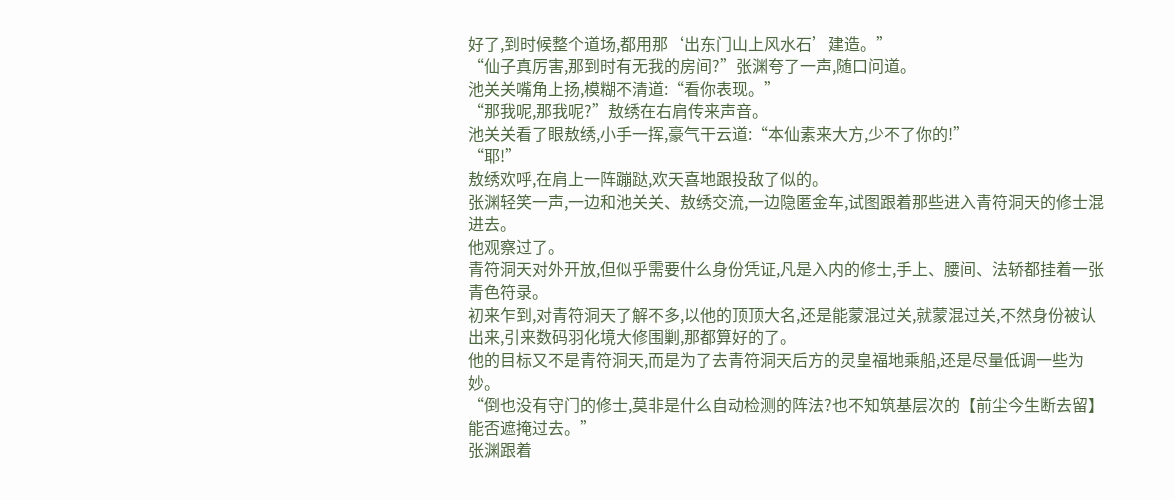好了,到时候整个道场,都用那‘出东门山上风水石’建造。”
“仙子真厉害,那到时有无我的房间?”张渊夸了一声,随口问道。
池关关嘴角上扬,模糊不清道:“看你表现。”
“那我呢,那我呢?”敖绣在右肩传来声音。
池关关看了眼敖绣,小手一挥,豪气干云道:“本仙素来大方,少不了你的!”
“耶!”
敖绣欢呼,在肩上一阵蹦跶,欢天喜地跟投敌了似的。
张渊轻笑一声,一边和池关关、敖绣交流,一边隐匿金车,试图跟着那些进入青符洞天的修士混进去。
他观察过了。
青符洞天对外开放,但似乎需要什么身份凭证,凡是入内的修士,手上、腰间、法轿都挂着一张青色符录。
初来乍到,对青符洞天了解不多,以他的顶顶大名,还是能蒙混过关,就蒙混过关,不然身份被认出来,引来数码羽化境大修围剿,那都算好的了。
他的目标又不是青符洞天,而是为了去青符洞天后方的灵皇福地乘船,还是尽量低调一些为妙。
“倒也没有守门的修士,莫非是什么自动检测的阵法?也不知筑基层次的【前尘今生断去留】能否遮掩过去。”
张渊跟着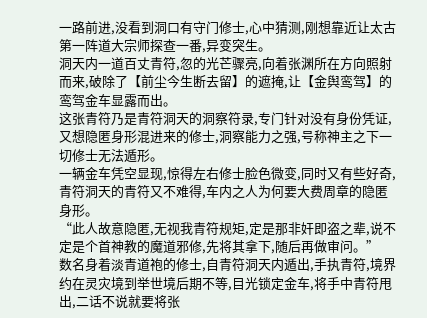一路前进,没看到洞口有守门修士,心中猜测,刚想靠近让太古第一阵道大宗师探查一番,异变突生。
洞天内一道百丈青符,忽的光芒骤亮,向着张渊所在方向照射而来,破除了【前尘今生断去留】的遮掩,让【金舆鸾驾】的鸾驾金车显露而出。
这张青符乃是青符洞天的洞察符录,专门针对没有身份凭证,又想隐匿身形混进来的修士,洞察能力之强,号称神主之下一切修士无法遁形。
一辆金车凭空显现,惊得左右修士脸色微变,同时又有些好奇,青符洞天的青符又不难得,车内之人为何要大费周章的隐匿身形。
“此人故意隐匿,无视我青符规矩,定是那非奸即盗之辈,说不定是个首神教的魔道邪修,先将其拿下,随后再做审问。”
数名身着淡青道袍的修士,自青符洞天内遁出,手执青符,境界约在灵灾境到举世境后期不等,目光锁定金车,将手中青符甩出,二话不说就要将张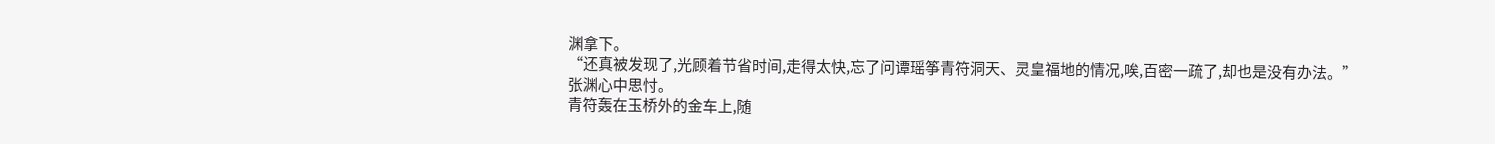渊拿下。
“还真被发现了,光顾着节省时间,走得太快,忘了问谭瑶筝青符洞天、灵皇福地的情况,唉,百密一疏了,却也是没有办法。”
张渊心中思忖。
青符轰在玉桥外的金车上,随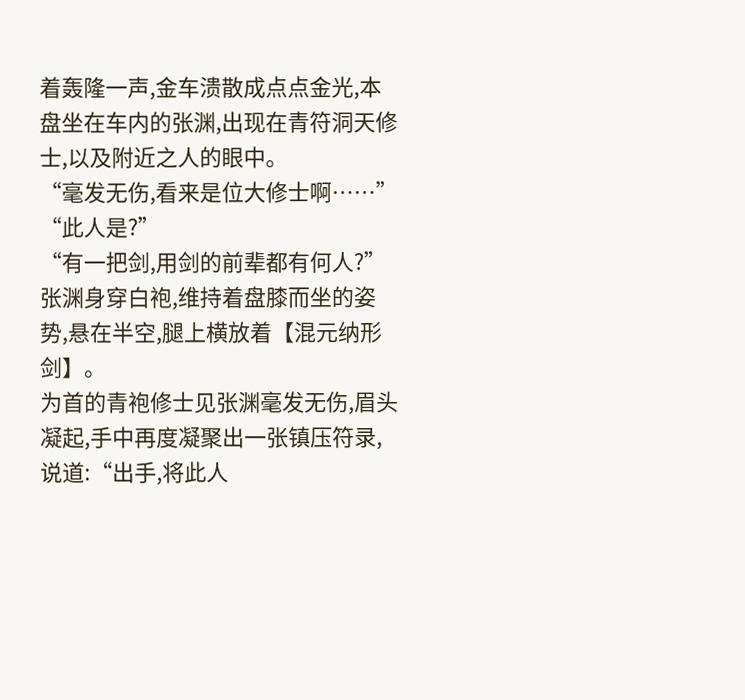着轰隆一声,金车溃散成点点金光,本盘坐在车内的张渊,出现在青符洞天修士,以及附近之人的眼中。
“毫发无伤,看来是位大修士啊……”
“此人是?”
“有一把剑,用剑的前辈都有何人?”
张渊身穿白袍,维持着盘膝而坐的姿势,悬在半空,腿上横放着【混元纳形剑】。
为首的青袍修士见张渊毫发无伤,眉头凝起,手中再度凝聚出一张镇压符录,说道:“出手,将此人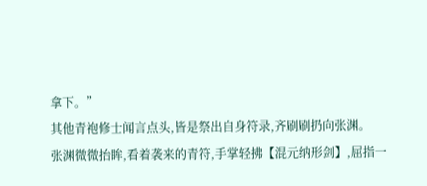拿下。”
其他青袍修士闻言点头,皆是祭出自身符录,齐刷刷扔向张渊。
张渊微微抬眸,看着袭来的青符,手掌轻拂【混元纳形剑】,屈指一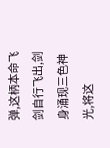弹,这柄本命飞剑自行飞出,剑身涌现三色神光,将这